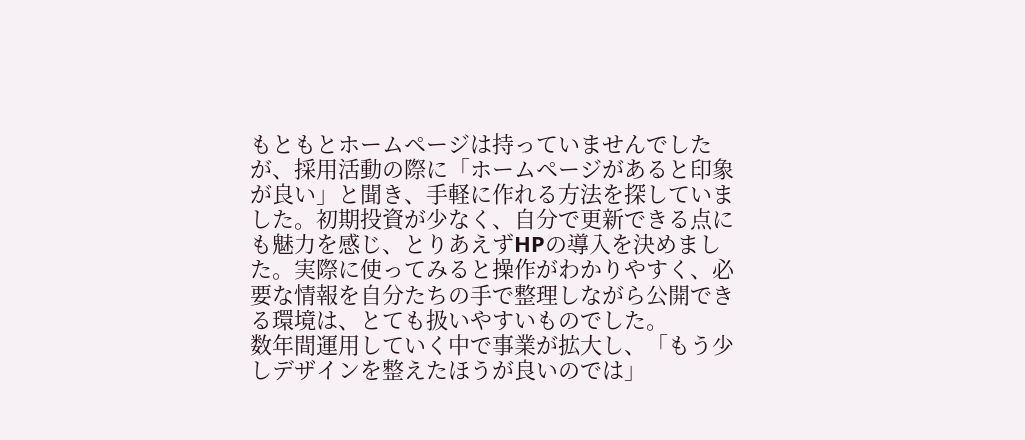もともとホームページは持っていませんでしたが、採用活動の際に「ホームページがあると印象が良い」と聞き、手軽に作れる方法を探していました。初期投資が少なく、自分で更新できる点にも魅力を感じ、とりあえずHPの導入を決めました。実際に使ってみると操作がわかりやすく、必要な情報を自分たちの手で整理しながら公開できる環境は、とても扱いやすいものでした。
数年間運用していく中で事業が拡大し、「もう少しデザインを整えたほうが良いのでは」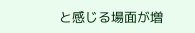と感じる場面が増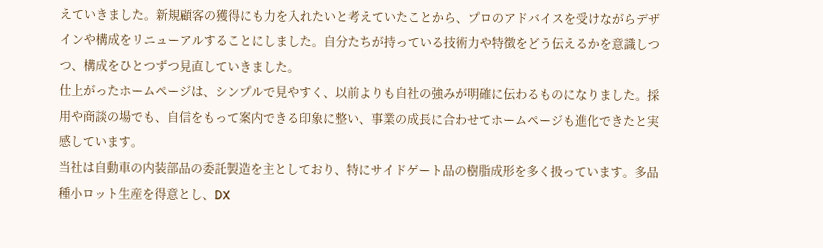えていきました。新規顧客の獲得にも力を入れたいと考えていたことから、プロのアドバイスを受けながらデザインや構成をリニューアルすることにしました。自分たちが持っている技術力や特徴をどう伝えるかを意識しつつ、構成をひとつずつ見直していきました。
仕上がったホームページは、シンプルで見やすく、以前よりも自社の強みが明確に伝わるものになりました。採用や商談の場でも、自信をもって案内できる印象に整い、事業の成長に合わせてホームページも進化できたと実感しています。
当社は自動車の内装部品の委託製造を主としており、特にサイドゲート品の樹脂成形を多く扱っています。多品種小ロット生産を得意とし、DX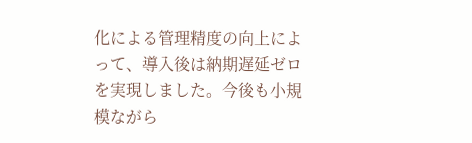化による管理精度の向上によって、導入後は納期遅延ゼロを実現しました。今後も小規模ながら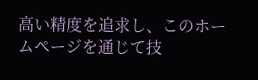高い精度を追求し、このホームページを通じて技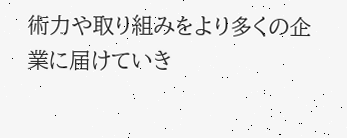術力や取り組みをより多くの企業に届けていき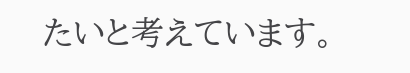たいと考えています。